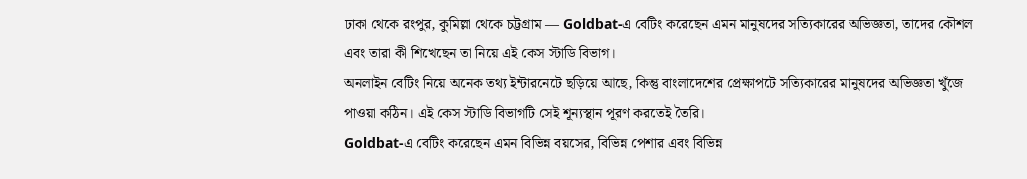ঢাকা থেকে রংপুর, কুমিল্লা থেকে চট্টগ্রাম — Goldbat-এ বেটিং করেছেন এমন মানুষদের সত্যিকারের অভিজ্ঞতা, তাদের কৌশল এবং তারা কী শিখেছেন তা নিয়ে এই কেস স্টাডি বিভাগ।
অনলাইন বেটিং নিয়ে অনেক তথ্য ইন্টারনেটে ছড়িয়ে আছে, কিন্তু বাংলাদেশের প্রেক্ষাপটে সত্যিকারের মানুষদের অভিজ্ঞতা খুঁজে পাওয়া কঠিন। এই কেস স্টাডি বিভাগটি সেই শূন্যস্থান পূরণ করতেই তৈরি।
Goldbat-এ বেটিং করেছেন এমন বিভিন্ন বয়সের, বিভিন্ন পেশার এবং বিভিন্ন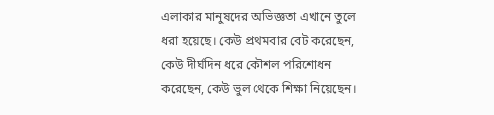এলাকার মানুষদের অভিজ্ঞতা এখানে তুলে ধরা হয়েছে। কেউ প্রথমবার বেট করেছেন, কেউ দীর্ঘদিন ধরে কৌশল পরিশোধন করেছেন, কেউ ভুল থেকে শিক্ষা নিয়েছেন।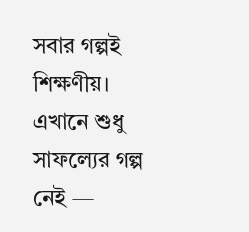সবার গল্পই শিক্ষণীয়।
এখানে শুধু সাফল্যের গল্প নেই —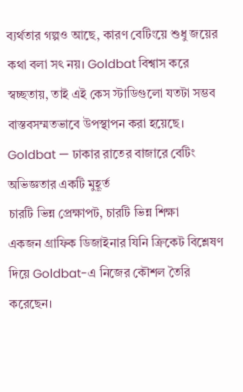ব্যর্থতার গল্পও আছে, কারণ বেটিংয়ে শুধু জয়ের কথা বলা সৎ নয়। Goldbat বিশ্বাস করে স্বচ্ছতায়, তাই এই কেস স্টাডিগুলো যতটা সম্ভব বাস্তবসম্মতভাবে উপস্থাপন করা হয়েছে।
Goldbat — ঢাকার রাতের বাজারে বেটিং অভিজ্ঞতার একটি মুহূর্ত
চারটি ভিন্ন প্রেক্ষাপট, চারটি ভিন্ন শিক্ষা
একজন গ্রাফিক ডিজাইনার যিনি ক্রিকেট বিশ্লেষণ দিয়ে Goldbat-এ নিজের কৌশল তৈরি করেছেন।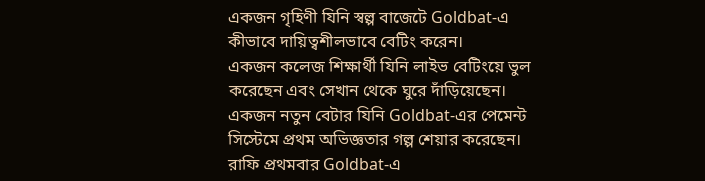একজন গৃহিণী যিনি স্বল্প বাজেটে Goldbat-এ কীভাবে দায়িত্বশীলভাবে বেটিং করেন।
একজন কলেজ শিক্ষার্থী যিনি লাইভ বেটিংয়ে ভুল করেছেন এবং সেখান থেকে ঘুরে দাঁড়িয়েছেন।
একজন নতুন বেটার যিনি Goldbat-এর পেমেন্ট সিস্টেমে প্রথম অভিজ্ঞতার গল্প শেয়ার করেছেন।
রাফি প্রথমবার Goldbat-এ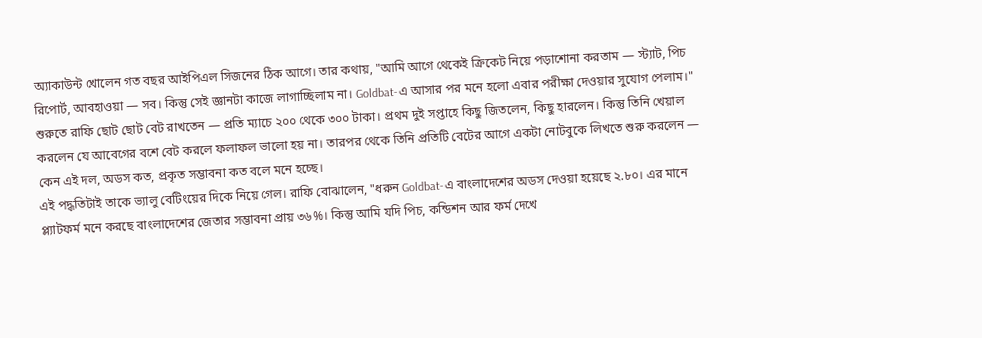অ্যাকাউন্ট খোলেন গত বছর আইপিএল সিজনের ঠিক আগে। তার কথায়, "আমি আগে থেকেই ক্রিকেট নিয়ে পড়াশোনা করতাম — স্ট্যাট, পিচ রিপোর্ট, আবহাওয়া — সব। কিন্তু সেই জ্ঞানটা কাজে লাগাচ্ছিলাম না। Goldbat-এ আসার পর মনে হলো এবার পরীক্ষা দেওয়ার সুযোগ পেলাম।"
শুরুতে রাফি ছোট ছোট বেট রাখতেন — প্রতি ম্যাচে ২০০ থেকে ৩০০ টাকা। প্রথম দুই সপ্তাহে কিছু জিতলেন, কিছু হারলেন। কিন্তু তিনি খেয়াল করলেন যে আবেগের বশে বেট করলে ফলাফল ভালো হয় না। তারপর থেকে তিনি প্রতিটি বেটের আগে একটা নোটবুকে লিখতে শুরু করলেন — কেন এই দল, অডস কত, প্রকৃত সম্ভাবনা কত বলে মনে হচ্ছে।
এই পদ্ধতিটাই তাকে ভ্যালু বেটিংয়ের দিকে নিয়ে গেল। রাফি বোঝালেন, "ধরুন Goldbat-এ বাংলাদেশের অডস দেওয়া হয়েছে ২.৮০। এর মানে প্ল্যাটফর্ম মনে করছে বাংলাদেশের জেতার সম্ভাবনা প্রায় ৩৬%। কিন্তু আমি যদি পিচ, কন্ডিশন আর ফর্ম দেখে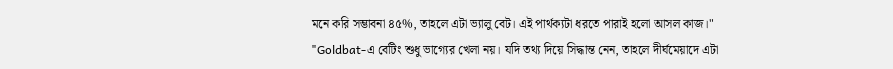মনে করি সম্ভাবনা ৪৫%, তাহলে এটা ভ্যালু বেট। এই পার্থক্যটা ধরতে পারাই হলো আসল কাজ।"
"Goldbat-এ বেটিং শুধু ভাগ্যের খেলা নয়। যদি তথ্য দিয়ে সিদ্ধান্ত নেন, তাহলে দীর্ঘমেয়াদে এটা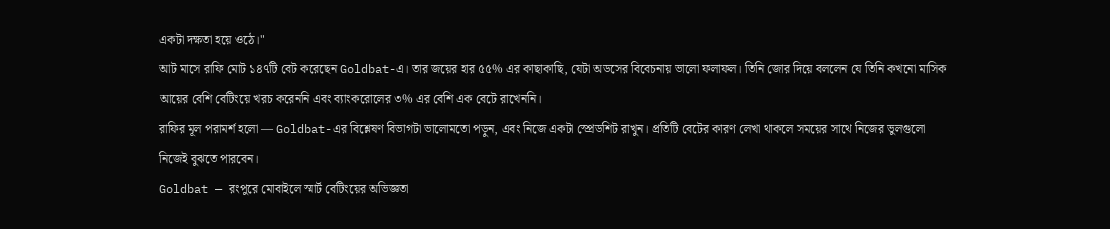একটা দক্ষতা হয়ে ওঠে।"
আট মাসে রাফি মোট ১৪৭টি বেট করেছেন Goldbat-এ। তার জয়ের হার ৫৫% এর কাছাকাছি, যেটা অডসের বিবেচনায় ভালো ফলাফল। তিনি জোর দিয়ে বললেন যে তিনি কখনো মাসিক আয়ের বেশি বেটিংয়ে খরচ করেননি এবং ব্যাংকরোলের ৩% এর বেশি এক বেটে রাখেননি।
রাফির মূল পরামর্শ হলো — Goldbat-এর বিশ্লেষণ বিভাগটা ভালোমতো পড়ুন, এবং নিজে একটা স্প্রেডশিট রাখুন। প্রতিটি বেটের কারণ লেখা থাকলে সময়ের সাথে নিজের ভুলগুলো নিজেই বুঝতে পারবেন।
Goldbat — রংপুরে মোবাইলে স্মার্ট বেটিংয়ের অভিজ্ঞতা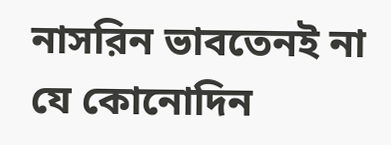নাসরিন ভাবতেনই না যে কোনোদিন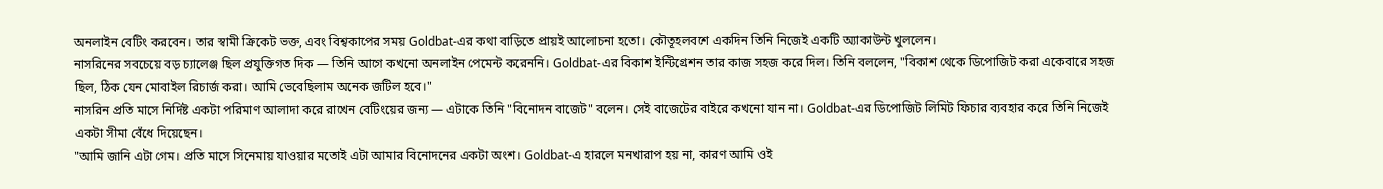অনলাইন বেটিং করবেন। তার স্বামী ক্রিকেট ভক্ত, এবং বিশ্বকাপের সময় Goldbat-এর কথা বাড়িতে প্রায়ই আলোচনা হতো। কৌতূহলবশে একদিন তিনি নিজেই একটি অ্যাকাউন্ট খুললেন।
নাসরিনের সবচেয়ে বড় চ্যালেঞ্জ ছিল প্রযুক্তিগত দিক — তিনি আগে কখনো অনলাইন পেমেন্ট করেননি। Goldbat-এর বিকাশ ইন্টিগ্রেশন তার কাজ সহজ করে দিল। তিনি বললেন, "বিকাশ থেকে ডিপোজিট করা একেবারে সহজ ছিল, ঠিক যেন মোবাইল রিচার্জ করা। আমি ভেবেছিলাম অনেক জটিল হবে।"
নাসরিন প্রতি মাসে নির্দিষ্ট একটা পরিমাণ আলাদা করে রাখেন বেটিংয়ের জন্য — এটাকে তিনি "বিনোদন বাজেট" বলেন। সেই বাজেটের বাইরে কখনো যান না। Goldbat-এর ডিপোজিট লিমিট ফিচার ব্যবহার করে তিনি নিজেই একটা সীমা বেঁধে দিয়েছেন।
"আমি জানি এটা গেম। প্রতি মাসে সিনেমায় যাওয়ার মতোই এটা আমার বিনোদনের একটা অংশ। Goldbat-এ হারলে মনখারাপ হয় না, কারণ আমি ওই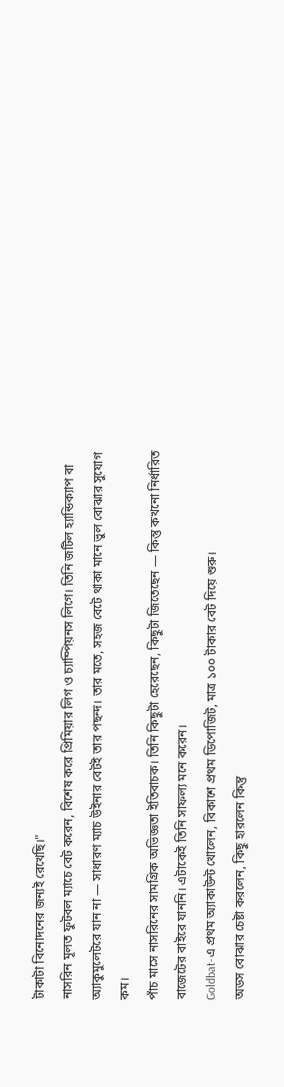টাকাটা বিনোদনের জন্যই রেখেছি।"
নাসরিন মূলত ফুটবল ম্যাচে বেট করেন, বিশেষ করে প্রিমিয়ার লিগ ও চ্যাম্পিয়নস লিগে। তিনি জটিল হ্যান্ডিক্যাপ বা অ্যাকুমুলেটরে যান না — সাধারণ ম্যাচ উইনার বেটই তার পছন্দ। তার মতে, সহজ বেটে থাকা মানে ভুল বোঝার সুযোগ কম।
পাঁচ মাসে নাসরিনের সামগ্রিক অভিজ্ঞতা ইতিবাচক। তিনি কিছুটা হেরেছেন, কিছুটা জিতেছেন — কিন্তু কখনো নির্ধারিত বাজেটের বাইরে যাননি। এটাকেই তিনি সাফল্য মনে করেন।
Goldbat-এ প্রথম অ্যাকাউন্ট খোলেন, বিকাশে প্রথম ডিপোজিট, মাত্র ১০০ টাকার বেট দিয়ে শুরু।
অডস বোঝার চেষ্টা করলেন, কিছু হারলেন কিন্তু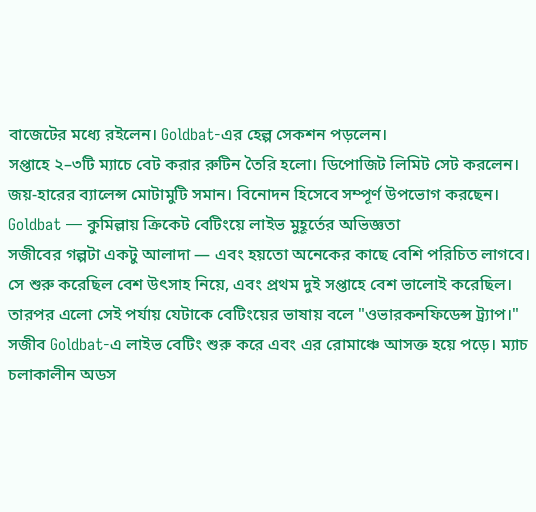বাজেটের মধ্যে রইলেন। Goldbat-এর হেল্প সেকশন পড়লেন।
সপ্তাহে ২–৩টি ম্যাচে বেট করার রুটিন তৈরি হলো। ডিপোজিট লিমিট সেট করলেন।
জয়-হারের ব্যালেন্স মোটামুটি সমান। বিনোদন হিসেবে সম্পূর্ণ উপভোগ করছেন।
Goldbat — কুমিল্লায় ক্রিকেট বেটিংয়ে লাইভ মুহূর্তের অভিজ্ঞতা
সজীবের গল্পটা একটু আলাদা — এবং হয়তো অনেকের কাছে বেশি পরিচিত লাগবে। সে শুরু করেছিল বেশ উৎসাহ নিয়ে, এবং প্রথম দুই সপ্তাহে বেশ ভালোই করেছিল। তারপর এলো সেই পর্যায় যেটাকে বেটিংয়ের ভাষায় বলে "ওভারকনফিডেন্স ট্র্যাপ।"
সজীব Goldbat-এ লাইভ বেটিং শুরু করে এবং এর রোমাঞ্চে আসক্ত হয়ে পড়ে। ম্যাচ চলাকালীন অডস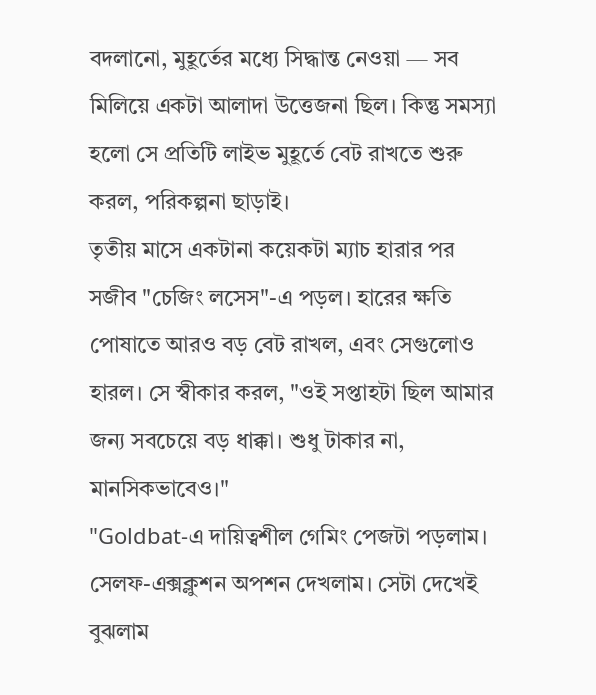বদলানো, মুহূর্তের মধ্যে সিদ্ধান্ত নেওয়া — সব মিলিয়ে একটা আলাদা উত্তেজনা ছিল। কিন্তু সমস্যা হলো সে প্রতিটি লাইভ মুহূর্তে বেট রাখতে শুরু করল, পরিকল্পনা ছাড়াই।
তৃতীয় মাসে একটানা কয়েকটা ম্যাচ হারার পর সজীব "চেজিং লসেস"-এ পড়ল। হারের ক্ষতি পোষাতে আরও বড় বেট রাখল, এবং সেগুলোও হারল। সে স্বীকার করল, "ওই সপ্তাহটা ছিল আমার জন্য সবচেয়ে বড় ধাক্কা। শুধু টাকার না, মানসিকভাবেও।"
"Goldbat-এ দায়িত্বশীল গেমিং পেজটা পড়লাম। সেলফ-এক্সক্লুশন অপশন দেখলাম। সেটা দেখেই বুঝলাম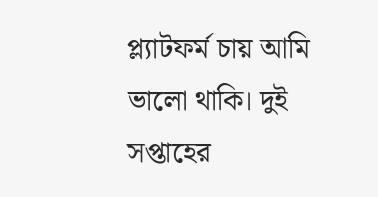প্ল্যাটফর্ম চায় আমি ভালো থাকি। দুই সপ্তাহের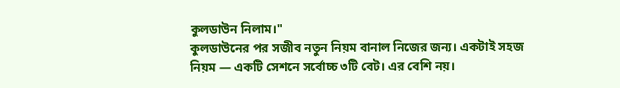কুলডাউন নিলাম।"
কুলডাউনের পর সজীব নতুন নিয়ম বানাল নিজের জন্য। একটাই সহজ নিয়ম — একটি সেশনে সর্বোচ্চ ৩টি বেট। এর বেশি নয়।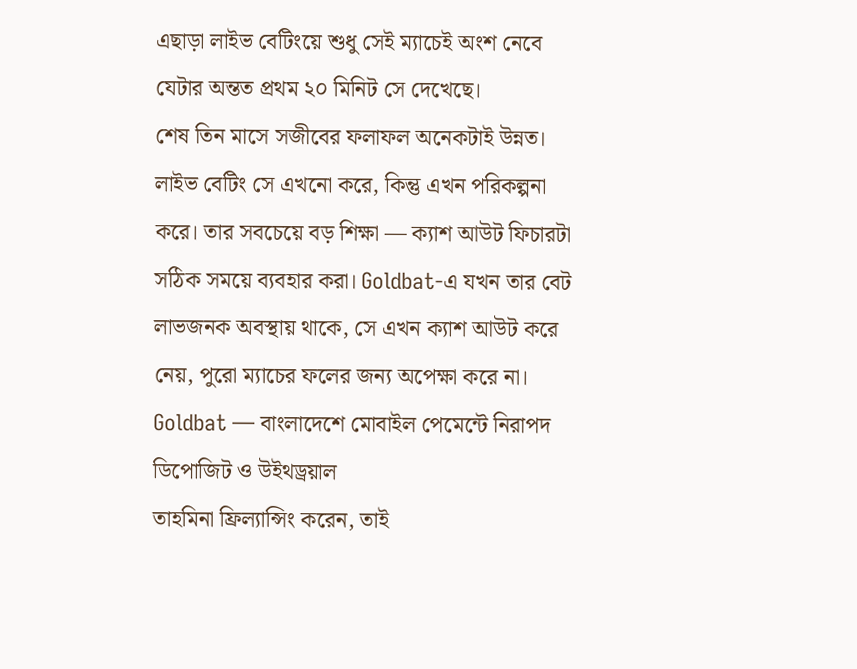এছাড়া লাইভ বেটিংয়ে শুধু সেই ম্যাচেই অংশ নেবে যেটার অন্তত প্রথম ২০ মিনিট সে দেখেছে।
শেষ তিন মাসে সজীবের ফলাফল অনেকটাই উন্নত। লাইভ বেটিং সে এখনো করে, কিন্তু এখন পরিকল্পনা করে। তার সবচেয়ে বড় শিক্ষা — ক্যাশ আউট ফিচারটা সঠিক সময়ে ব্যবহার করা। Goldbat-এ যখন তার বেট লাভজনক অবস্থায় থাকে, সে এখন ক্যাশ আউট করে নেয়, পুরো ম্যাচের ফলের জন্য অপেক্ষা করে না।
Goldbat — বাংলাদেশে মোবাইল পেমেন্টে নিরাপদ ডিপোজিট ও উইথড্রয়াল
তাহমিনা ফ্রিল্যান্সিং করেন, তাই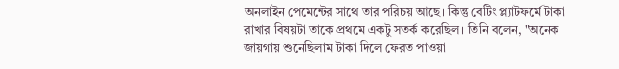অনলাইন পেমেন্টের সাথে তার পরিচয় আছে। কিন্তু বেটিং প্ল্যাটফর্মে টাকা রাখার বিষয়টা তাকে প্রথমে একটু সতর্ক করেছিল। তিনি বলেন, "অনেক জায়গায় শুনেছিলাম টাকা দিলে ফেরত পাওয়া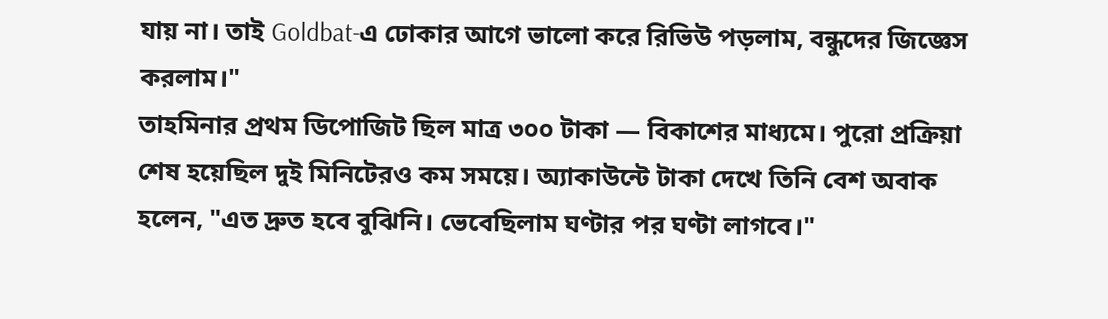যায় না। তাই Goldbat-এ ঢোকার আগে ভালো করে রিভিউ পড়লাম, বন্ধুদের জিজ্ঞেস করলাম।"
তাহমিনার প্রথম ডিপোজিট ছিল মাত্র ৩০০ টাকা — বিকাশের মাধ্যমে। পুরো প্রক্রিয়া শেষ হয়েছিল দুই মিনিটেরও কম সময়ে। অ্যাকাউন্টে টাকা দেখে তিনি বেশ অবাক হলেন, "এত দ্রুত হবে বুঝিনি। ভেবেছিলাম ঘণ্টার পর ঘণ্টা লাগবে।"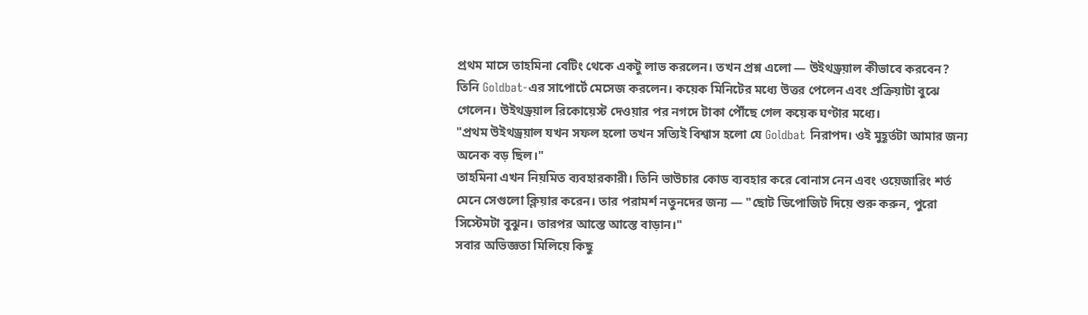প্রথম মাসে তাহমিনা বেটিং থেকে একটু লাভ করলেন। তখন প্রশ্ন এলো — উইথড্রয়াল কীভাবে করবেন? তিনি Goldbat-এর সাপোর্টে মেসেজ করলেন। কয়েক মিনিটের মধ্যে উত্তর পেলেন এবং প্রক্রিয়াটা বুঝে গেলেন। উইথড্রয়াল রিকোয়েস্ট দেওয়ার পর নগদে টাকা পৌঁছে গেল কয়েক ঘণ্টার মধ্যে।
"প্রথম উইথড্রয়াল যখন সফল হলো তখন সত্যিই বিশ্বাস হলো যে Goldbat নিরাপদ। ওই মুহূর্তটা আমার জন্য অনেক বড় ছিল।"
তাহমিনা এখন নিয়মিত ব্যবহারকারী। তিনি ভাউচার কোড ব্যবহার করে বোনাস নেন এবং ওয়েজারিং শর্ত মেনে সেগুলো ক্লিয়ার করেন। তার পরামর্শ নতুনদের জন্য — "ছোট ডিপোজিট দিয়ে শুরু করুন, পুরো সিস্টেমটা বুঝুন। তারপর আস্তে আস্তে বাড়ান।"
সবার অভিজ্ঞতা মিলিয়ে কিছু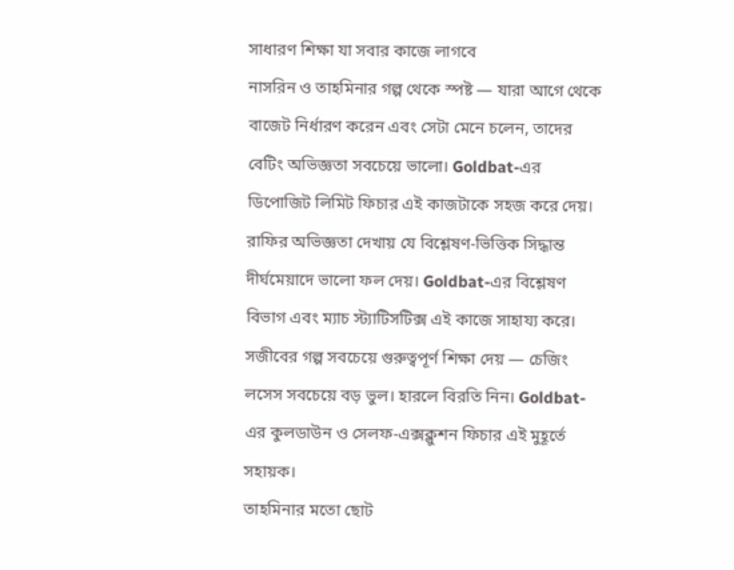সাধারণ শিক্ষা যা সবার কাজে লাগবে
নাসরিন ও তাহমিনার গল্প থেকে স্পষ্ট — যারা আগে থেকে বাজেট নির্ধারণ করেন এবং সেটা মেনে চলেন, তাদের বেটিং অভিজ্ঞতা সবচেয়ে ভালো। Goldbat-এর ডিপোজিট লিমিট ফিচার এই কাজটাকে সহজ করে দেয়।
রাফির অভিজ্ঞতা দেখায় যে বিশ্লেষণ-ভিত্তিক সিদ্ধান্ত দীর্ঘমেয়াদে ভালো ফল দেয়। Goldbat-এর বিশ্লেষণ বিভাগ এবং ম্যাচ স্ট্যাটিসটিক্স এই কাজে সাহায্য করে।
সজীবের গল্প সবচেয়ে গুরুত্বপূর্ণ শিক্ষা দেয় — চেজিং লসেস সবচেয়ে বড় ভুল। হারলে বিরতি নিন। Goldbat-এর কুলডাউন ও সেলফ-এক্সক্লুশন ফিচার এই মুহূর্তে সহায়ক।
তাহমিনার মতো ছোট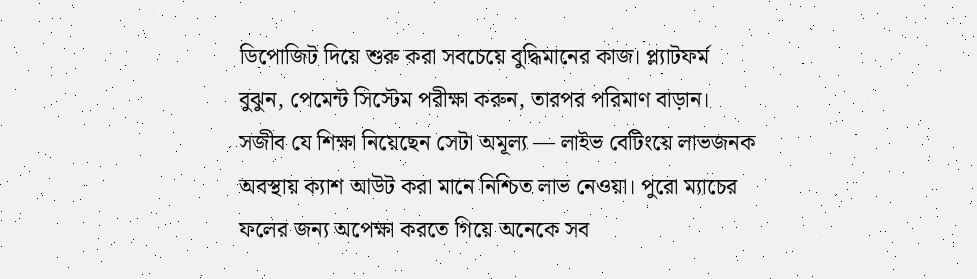ডিপোজিট দিয়ে শুরু করা সবচেয়ে বুদ্ধিমানের কাজ। প্ল্যাটফর্ম বুঝুন, পেমেন্ট সিস্টেম পরীক্ষা করুন, তারপর পরিমাণ বাড়ান।
সজীব যে শিক্ষা নিয়েছেন সেটা অমূল্য — লাইভ বেটিংয়ে লাভজনক অবস্থায় ক্যাশ আউট করা মানে নিশ্চিত লাভ নেওয়া। পুরো ম্যাচের ফলের জন্য অপেক্ষা করতে গিয়ে অনেকে সব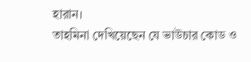হারান।
তাহমিনা দেখিয়েছেন যে ভাউচার কোড ও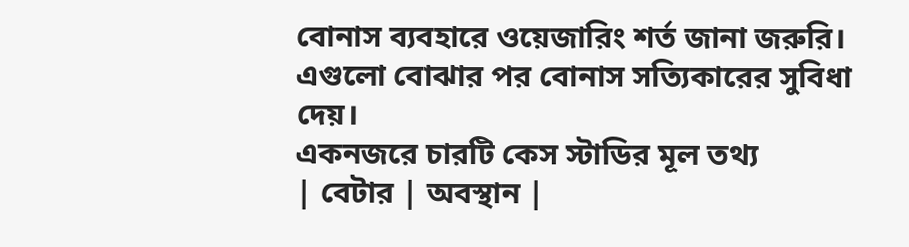বোনাস ব্যবহারে ওয়েজারিং শর্ত জানা জরুরি। এগুলো বোঝার পর বোনাস সত্যিকারের সুবিধা দেয়।
একনজরে চারটি কেস স্টাডির মূল তথ্য
| বেটার | অবস্থান |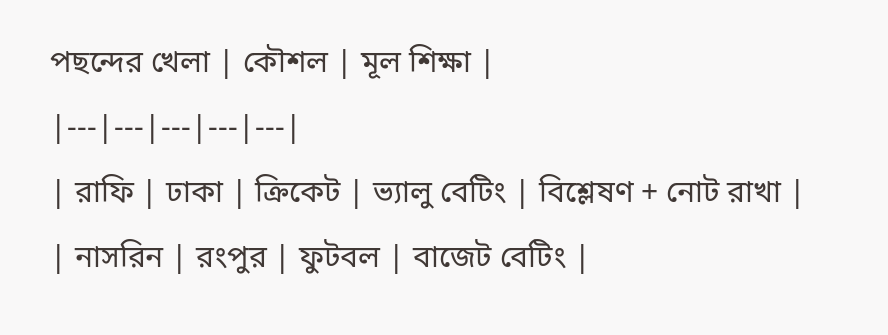পছন্দের খেলা | কৌশল | মূল শিক্ষা |
|---|---|---|---|---|
| রাফি | ঢাকা | ক্রিকেট | ভ্যালু বেটিং | বিশ্লেষণ + নোট রাখা |
| নাসরিন | রংপুর | ফুটবল | বাজেট বেটিং |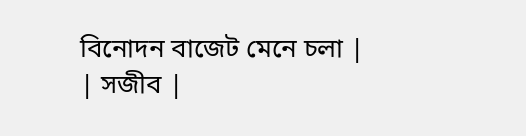বিনোদন বাজেট মেনে চলা |
| সজীব |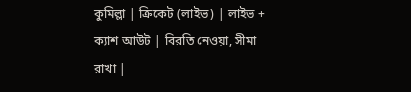কুমিল্লা | ক্রিকেট (লাইভ) | লাইভ + ক্যাশ আউট | বিরতি নেওয়া, সীমা রাখা |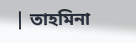| তাহমিনা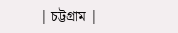| চট্টগ্রাম |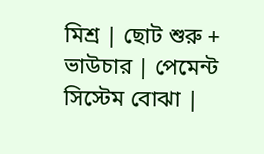মিশ্র | ছোট শুরু + ভাউচার | পেমেন্ট সিস্টেম বোঝা |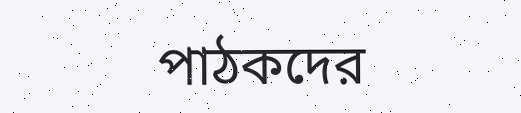পাঠকদের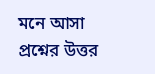মনে আসা প্রশ্নের উত্তর